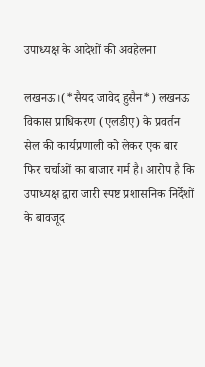उपाध्यक्ष के आदेशों की अवहेलना

लखनऊ।(*सैयद जावेद हुसैन*) लखनऊ विकास प्राधिकरण (एलडीए) के प्रवर्तन सेल की कार्यप्रणाली को लेकर एक बार फिर चर्चाओं का बाजार गर्म है। आरोप है कि उपाध्यक्ष द्वारा जारी स्पष्ट प्रशासनिक निर्देशों के बावजूद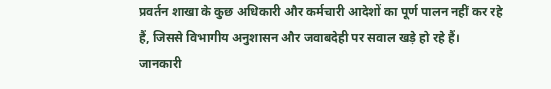प्रवर्तन शाखा के कुछ अधिकारी और कर्मचारी आदेशों का पूर्ण पालन नहीं कर रहे हैं, जिससे विभागीय अनुशासन और जवाबदेही पर सवाल खड़े हो रहे हैं।
जानकारी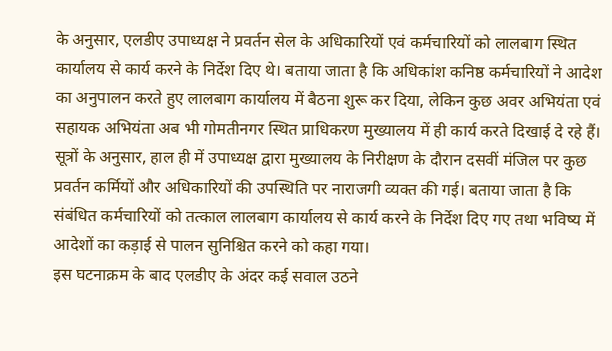के अनुसार, एलडीए उपाध्यक्ष ने प्रवर्तन सेल के अधिकारियों एवं कर्मचारियों को लालबाग स्थित कार्यालय से कार्य करने के निर्देश दिए थे। बताया जाता है कि अधिकांश कनिष्ठ कर्मचारियों ने आदेश का अनुपालन करते हुए लालबाग कार्यालय में बैठना शुरू कर दिया, लेकिन कुछ अवर अभियंता एवं सहायक अभियंता अब भी गोमतीनगर स्थित प्राधिकरण मुख्यालय में ही कार्य करते दिखाई दे रहे हैं।
सूत्रों के अनुसार, हाल ही में उपाध्यक्ष द्वारा मुख्यालय के निरीक्षण के दौरान दसवीं मंजिल पर कुछ प्रवर्तन कर्मियों और अधिकारियों की उपस्थिति पर नाराजगी व्यक्त की गई। बताया जाता है कि संबंधित कर्मचारियों को तत्काल लालबाग कार्यालय से कार्य करने के निर्देश दिए गए तथा भविष्य में आदेशों का कड़ाई से पालन सुनिश्चित करने को कहा गया।
इस घटनाक्रम के बाद एलडीए के अंदर कई सवाल उठने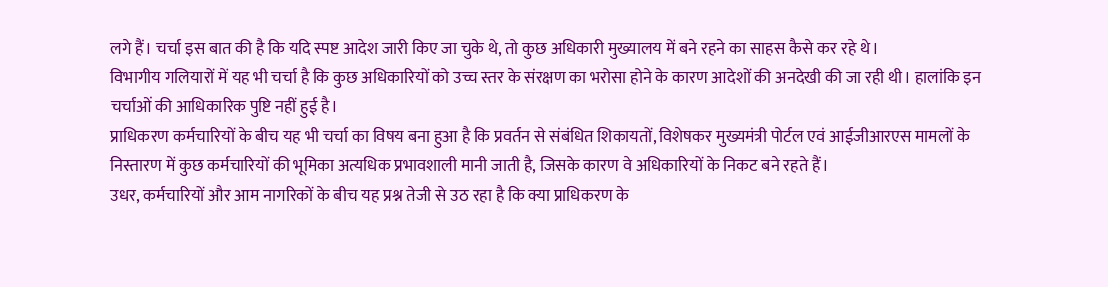लगे हैं। चर्चा इस बात की है कि यदि स्पष्ट आदेश जारी किए जा चुके थे, तो कुछ अधिकारी मुख्यालय में बने रहने का साहस कैसे कर रहे थे।
विभागीय गलियारों में यह भी चर्चा है कि कुछ अधिकारियों को उच्च स्तर के संरक्षण का भरोसा होने के कारण आदेशों की अनदेखी की जा रही थी। हालांकि इन चर्चाओं की आधिकारिक पुष्टि नहीं हुई है।
प्राधिकरण कर्मचारियों के बीच यह भी चर्चा का विषय बना हुआ है कि प्रवर्तन से संबंधित शिकायतों, विशेषकर मुख्यमंत्री पोर्टल एवं आईजीआरएस मामलों के निस्तारण में कुछ कर्मचारियों की भूमिका अत्यधिक प्रभावशाली मानी जाती है, जिसके कारण वे अधिकारियों के निकट बने रहते हैं।
उधर, कर्मचारियों और आम नागरिकों के बीच यह प्रश्न तेजी से उठ रहा है कि क्या प्राधिकरण के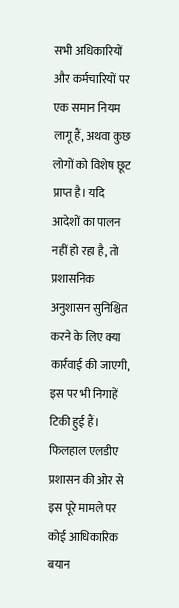सभी अधिकारियों और कर्मचारियों पर एक समान नियम लागू हैं, अथवा कुछ लोगों को विशेष छूट प्राप्त है। यदि आदेशों का पालन नहीं हो रहा है, तो प्रशासनिक अनुशासन सुनिश्चित करने के लिए क्या कार्रवाई की जाएगी, इस पर भी निगाहें टिकी हुई हैं।
फिलहाल एलडीए प्रशासन की ओर से इस पूरे मामले पर कोई आधिकारिक बयान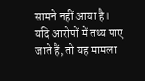सामने नहीं आया है।
यदि आरोपों में तथ्य पाए जाते हैं, तो यह मामला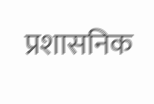प्रशासनिक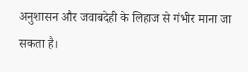अनुशासन और जवाबदेही के लिहाज से गंभीर माना जा सकता है।